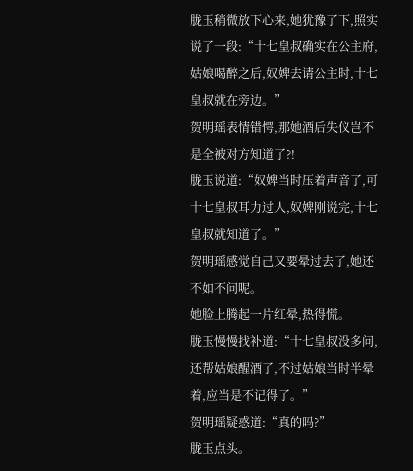胧玉稍微放下心来,她犹豫了下,照实说了一段:“十七皇叔确实在公主府,姑娘喝醉之后,奴婢去请公主时,十七皇叔就在旁边。”
贺明瑶表情错愕,那她酒后失仪岂不是全被对方知道了?!
胧玉说道:“奴婢当时压着声音了,可十七皇叔耳力过人,奴婢刚说完,十七皇叔就知道了。”
贺明瑶感觉自己又要晕过去了,她还不如不问呢。
她脸上腾起一片红晕,热得慌。
胧玉慢慢找补道:“十七皇叔没多问,还帮姑娘醒酒了,不过姑娘当时半晕着,应当是不记得了。”
贺明瑶疑惑道:“真的吗?”
胧玉点头。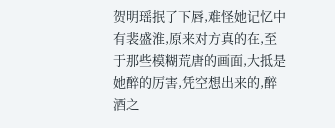贺明瑶抿了下唇,难怪她记忆中有裴盛淮,原来对方真的在,至于那些模糊荒唐的画面,大抵是她醉的厉害,凭空想出来的,醉酒之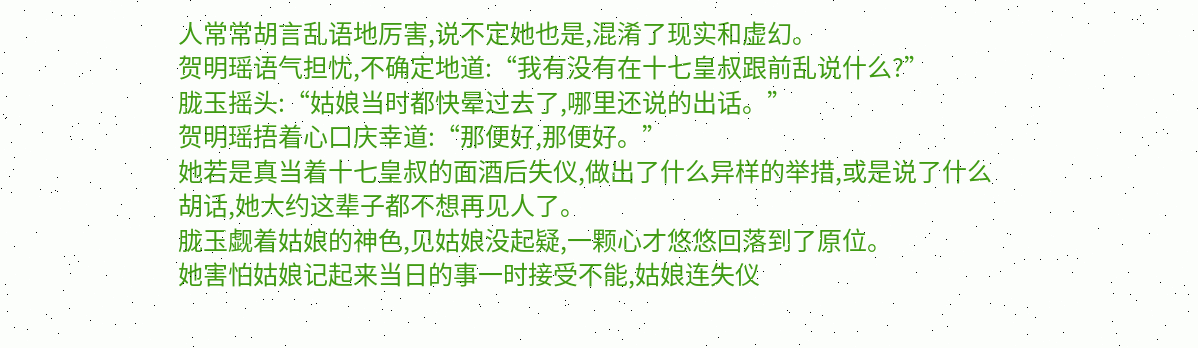人常常胡言乱语地厉害,说不定她也是,混淆了现实和虚幻。
贺明瑶语气担忧,不确定地道:“我有没有在十七皇叔跟前乱说什么?”
胧玉摇头:“姑娘当时都快晕过去了,哪里还说的出话。”
贺明瑶捂着心口庆幸道:“那便好,那便好。”
她若是真当着十七皇叔的面酒后失仪,做出了什么异样的举措,或是说了什么胡话,她大约这辈子都不想再见人了。
胧玉觑着姑娘的神色,见姑娘没起疑,一颗心才悠悠回落到了原位。
她害怕姑娘记起来当日的事一时接受不能,姑娘连失仪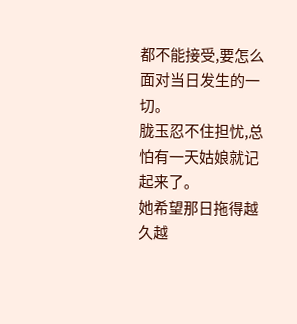都不能接受,要怎么面对当日发生的一切。
胧玉忍不住担忧,总怕有一天姑娘就记起来了。
她希望那日拖得越久越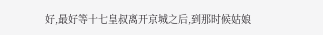好,最好等十七皇叔离开京城之后,到那时候姑娘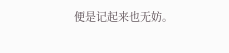便是记起来也无妨。